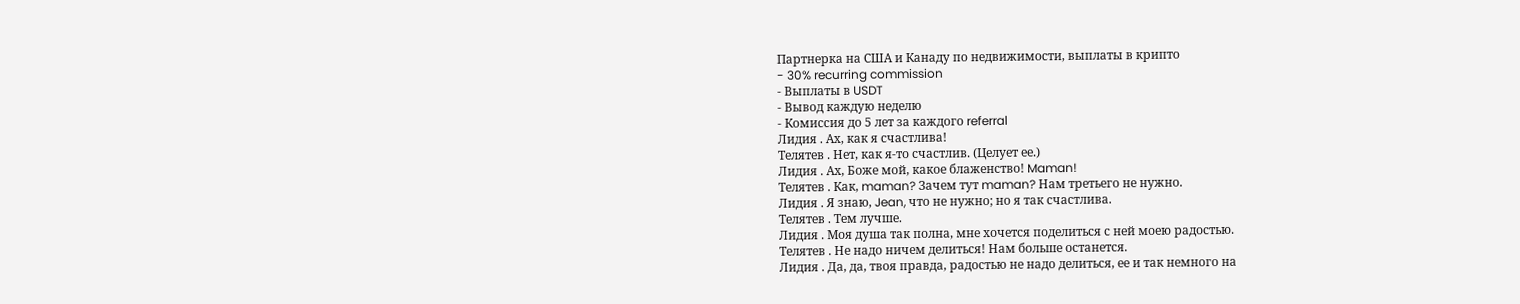Партнерка на США и Канаду по недвижимости, выплаты в крипто
- 30% recurring commission
- Выплаты в USDT
- Вывод каждую неделю
- Комиссия до 5 лет за каждого referral
Лидия . Ах, как я счастлива!
Телятев . Нет, как я‑то счастлив. (Целует ее.)
Лидия . Ах, Боже мой, какое блаженство! Maman!
Телятев . Как, maman? Зачем тут maman? Нам третьего не нужно.
Лидия . Я знаю, Jean, что не нужно; но я так счастлива.
Телятев . Тем лучше.
Лидия . Моя душа так полна, мне хочется поделиться с ней моею радостью.
Телятев . Не надо ничем делиться! Нам больше останется.
Лидия . Да, да, твоя правда, радостью не надо делиться, ее и так немного на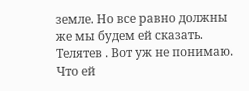земле. Но все равно должны же мы будем ей сказать.
Телятев . Вот уж не понимаю. Что ей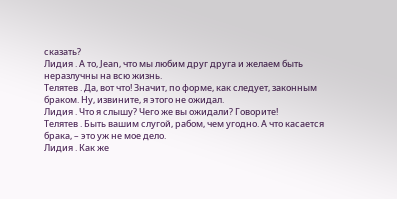сказать?
Лидия . А то, Jеаn, что мы любим друг друга и желаем быть неразлучны на всю жизнь.
Телятев . Да, вот что! Значит, по форме, как следует, законным браком. Ну, извините, я этого не ожидал.
Лидия . Что я слышу? Чего же вы ожидали? Говорите!
Телятев . Быть вашим слугой, рабом, чем угодно. А что касается брака, – это уж не мое дело.
Лидия . Как же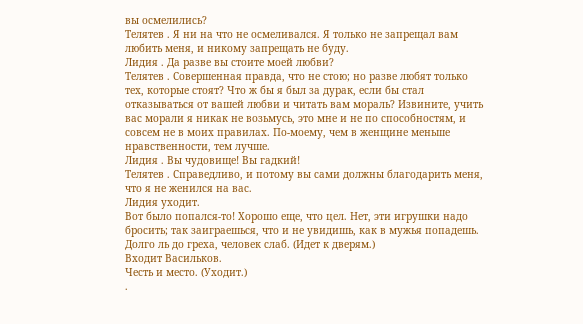вы осмелились?
Телятев . Я ни на что не осмеливался. Я только не запрещал вам любить меня, и никому запрещать не буду.
Лидия . Да разве вы стоите моей любви?
Телятев . Совершенная правда, что не стою; но разве любят только тех, которые стоят? Что ж бы я был за дурак, если бы стал отказываться от вашей любви и читать вам мораль? Извините, учить вас морали я никак не возьмусь, это мне и не по способностям, и совсем не в моих правилах. По‑моему, чем в женщине меньше нравственности, тем лучше.
Лидия . Вы чудовище! Вы гадкий!
Телятев . Справедливо, и потому вы сами должны благодарить меня, что я не женился на вас.
Лидия уходит.
Вот было попался‑то! Хорошо еще, что цел. Нет, эти игрушки надо бросить; так заиграешься, что и не увидишь, как в мужья попадешь. Долго ль до греха, человек слаб. (Идет к дверям.)
Входит Васильков.
Честь и место. (Уходит.)
.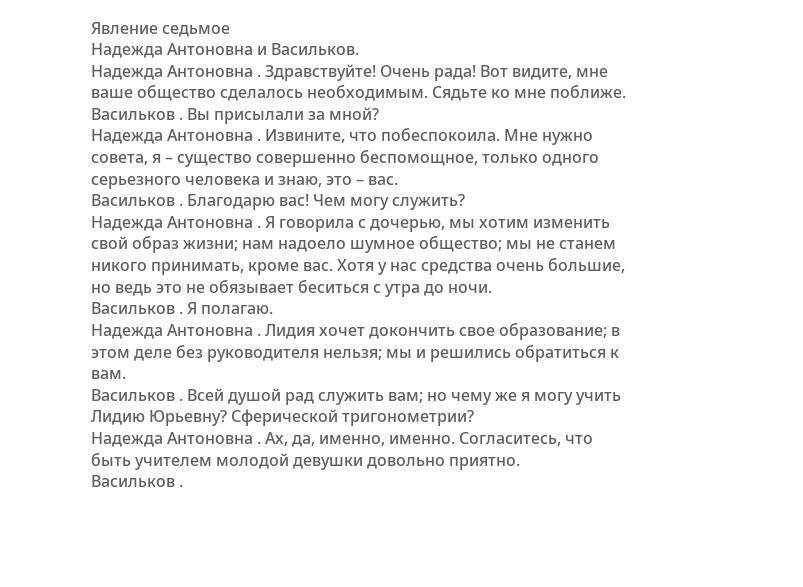Явление седьмое
Надежда Антоновна и Васильков.
Надежда Антоновна . Здравствуйте! Очень рада! Вот видите, мне ваше общество сделалось необходимым. Сядьте ко мне поближе.
Васильков . Вы присылали за мной?
Надежда Антоновна . Извините, что побеспокоила. Мне нужно совета, я – существо совершенно беспомощное, только одного серьезного человека и знаю, это – вас.
Васильков . Благодарю вас! Чем могу служить?
Надежда Антоновна . Я говорила с дочерью, мы хотим изменить свой образ жизни; нам надоело шумное общество; мы не станем никого принимать, кроме вас. Хотя у нас средства очень большие, но ведь это не обязывает беситься с утра до ночи.
Васильков . Я полагаю.
Надежда Антоновна . Лидия хочет докончить свое образование; в этом деле без руководителя нельзя; мы и решились обратиться к вам.
Васильков . Всей душой рад служить вам; но чему же я могу учить Лидию Юрьевну? Сферической тригонометрии?
Надежда Антоновна . Ах, да, именно, именно. Согласитесь, что быть учителем молодой девушки довольно приятно.
Васильков .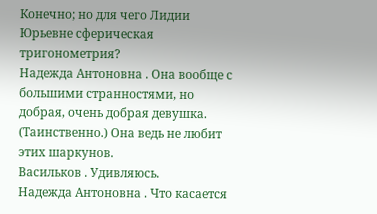Конечно; но для чего Лидии Юрьевне сферическая тригонометрия?
Надежда Антоновна . Она вообще с большими странностями, но добрая, очень добрая девушка. (Таинственно.) Она ведь не любит этих шаркунов.
Васильков . Удивляюсь.
Надежда Антоновна . Что касается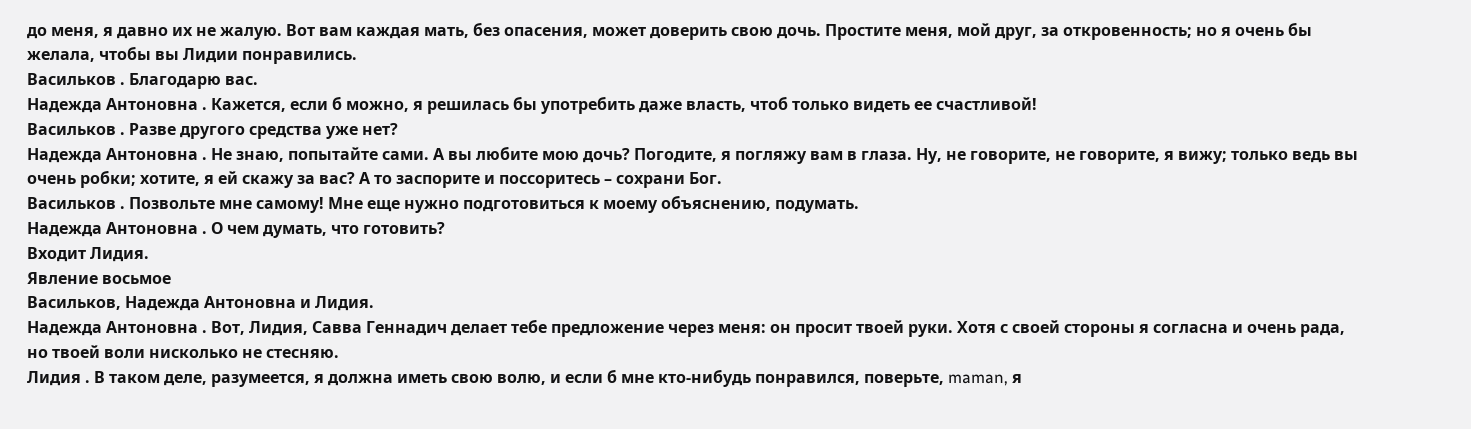до меня, я давно их не жалую. Вот вам каждая мать, без опасения, может доверить свою дочь. Простите меня, мой друг, за откровенность; но я очень бы желала, чтобы вы Лидии понравились.
Васильков . Благодарю вас.
Надежда Антоновна . Кажется, если б можно, я решилась бы употребить даже власть, чтоб только видеть ее счастливой!
Васильков . Разве другого средства уже нет?
Надежда Антоновна . Не знаю, попытайте сами. А вы любите мою дочь? Погодите, я погляжу вам в глаза. Ну, не говорите, не говорите, я вижу; только ведь вы очень робки; хотите, я ей скажу за вас? А то заспорите и поссоритесь – сохрани Бог.
Васильков . Позвольте мне самому! Мне еще нужно подготовиться к моему объяснению, подумать.
Надежда Антоновна . О чем думать, что готовить?
Входит Лидия.
Явление восьмое
Васильков, Надежда Антоновна и Лидия.
Надежда Антоновна . Вот, Лидия, Савва Геннадич делает тебе предложение через меня: он просит твоей руки. Хотя с своей стороны я согласна и очень рада, но твоей воли нисколько не стесняю.
Лидия . В таком деле, разумеется, я должна иметь свою волю, и если б мне кто‑нибудь понравился, поверьте, maman, я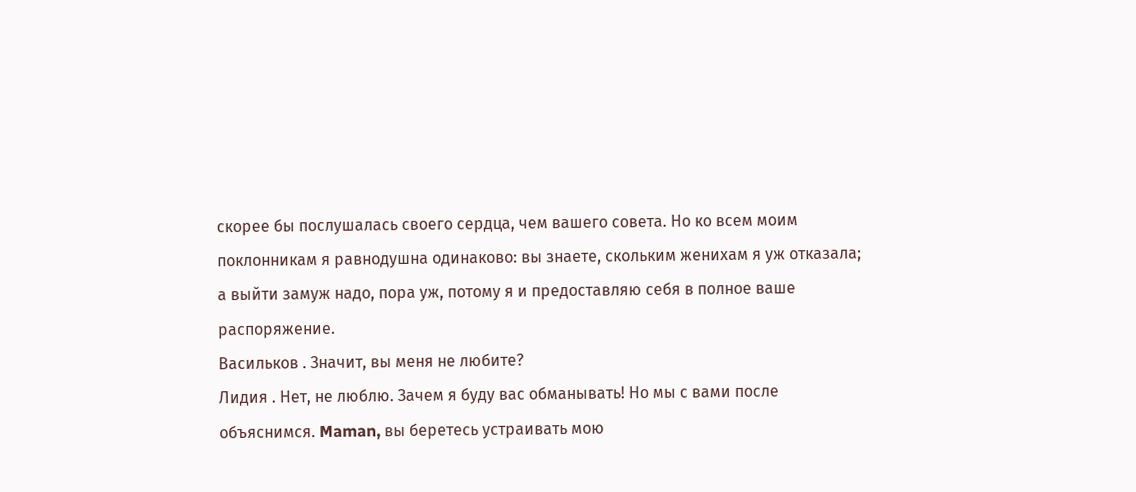скорее бы послушалась своего сердца, чем вашего совета. Но ко всем моим поклонникам я равнодушна одинаково: вы знаете, скольким женихам я уж отказала; а выйти замуж надо, пора уж, потому я и предоставляю себя в полное ваше распоряжение.
Васильков . Значит, вы меня не любите?
Лидия . Нет, не люблю. Зачем я буду вас обманывать! Но мы с вами после объяснимся. Maman, вы беретесь устраивать мою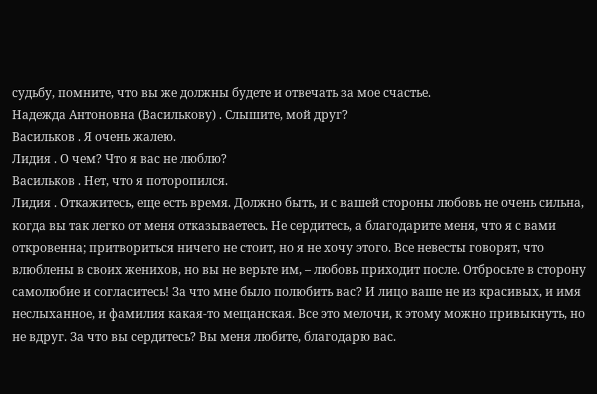судьбу, помните, что вы же должны будете и отвечать за мое счастье.
Надежда Антоновна (Василькову) . Слышите, мой друг?
Васильков . Я очень жалею.
Лидия . О чем? Что я вас не люблю?
Васильков . Нет, что я поторопился.
Лидия . Откажитесь, еще есть время. Должно быть, и с вашей стороны любовь не очень сильна, когда вы так легко от меня отказываетесь. Не сердитесь, а благодарите меня, что я с вами откровенна; притвориться ничего не стоит, но я не хочу этого. Все невесты говорят, что влюблены в своих женихов, но вы не верьте им, – любовь приходит после. Отбросьте в сторону самолюбие и согласитесь! За что мне было полюбить вас? И лицо ваше не из красивых, и имя неслыханное, и фамилия какая‑то мещанская. Все это мелочи, к этому можно привыкнуть, но не вдруг. За что вы сердитесь? Вы меня любите, благодарю вас.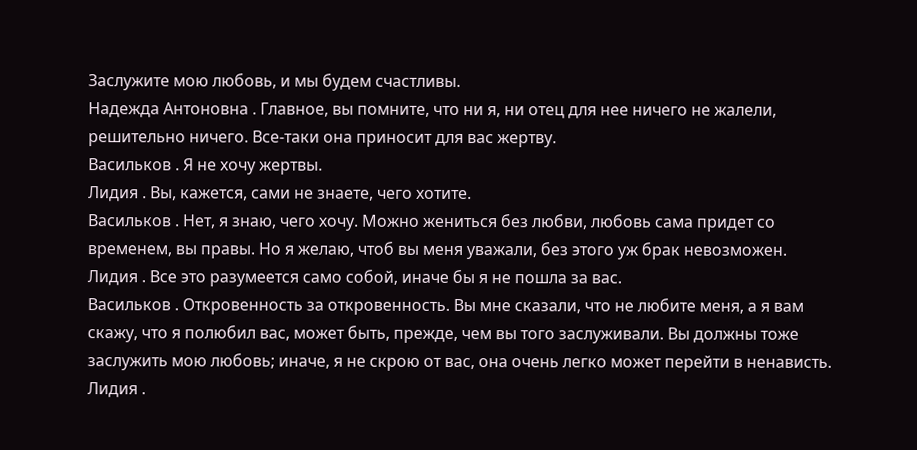Заслужите мою любовь, и мы будем счастливы.
Надежда Антоновна . Главное, вы помните, что ни я, ни отец для нее ничего не жалели, решительно ничего. Все‑таки она приносит для вас жертву.
Васильков . Я не хочу жертвы.
Лидия . Вы, кажется, сами не знаете, чего хотите.
Васильков . Нет, я знаю, чего хочу. Можно жениться без любви, любовь сама придет со временем, вы правы. Но я желаю, чтоб вы меня уважали, без этого уж брак невозможен.
Лидия . Все это разумеется само собой, иначе бы я не пошла за вас.
Васильков . Откровенность за откровенность. Вы мне сказали, что не любите меня, а я вам скажу, что я полюбил вас, может быть, прежде, чем вы того заслуживали. Вы должны тоже заслужить мою любовь; иначе, я не скрою от вас, она очень легко может перейти в ненависть.
Лидия .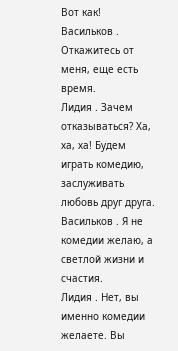Вот как!
Васильков . Откажитесь от меня, еще есть время.
Лидия . Зачем отказываться? Ха, ха, ха! Будем играть комедию, заслуживать любовь друг друга.
Васильков . Я не комедии желаю, а светлой жизни и счастия.
Лидия . Нет, вы именно комедии желаете. Вы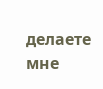делаете мне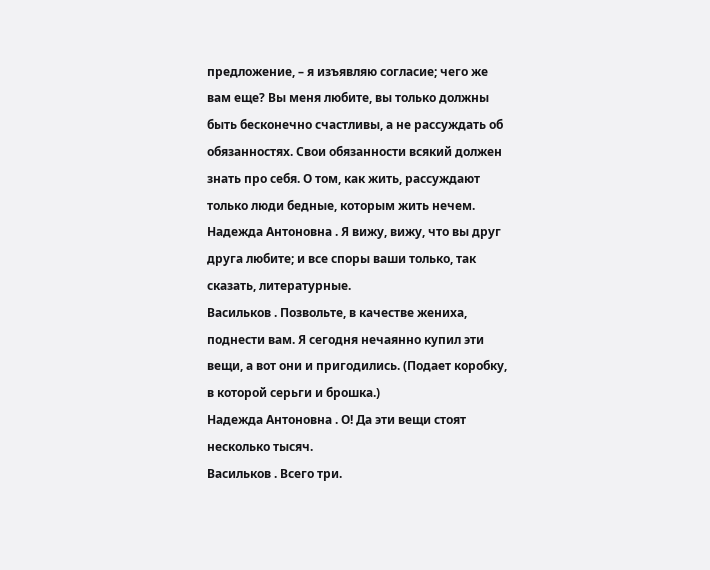предложение, – я изъявляю согласие; чего же вам еще? Вы меня любите, вы только должны быть бесконечно счастливы, а не рассуждать об обязанностях. Свои обязанности всякий должен знать про себя. О том, как жить, рассуждают только люди бедные, которым жить нечем.
Надежда Антоновна . Я вижу, вижу, что вы друг друга любите; и все споры ваши только, так сказать, литературные.
Васильков . Позвольте, в качестве жениха, поднести вам. Я сегодня нечаянно купил эти вещи, а вот они и пригодились. (Подает коробку, в которой серьги и брошка.)
Надежда Антоновна . О! Да эти вещи стоят несколько тысяч.
Васильков . Всего три.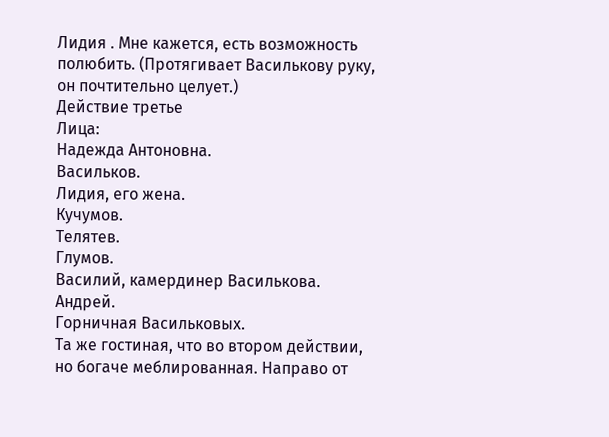Лидия . Мне кажется, есть возможность полюбить. (Протягивает Василькову руку, он почтительно целует.)
Действие третье
Лица:
Надежда Антоновна.
Васильков.
Лидия, его жена.
Кучумов.
Телятев.
Глумов.
Василий, камердинер Василькова.
Андрей.
Горничная Васильковых.
Та же гостиная, что во втором действии, но богаче меблированная. Направо от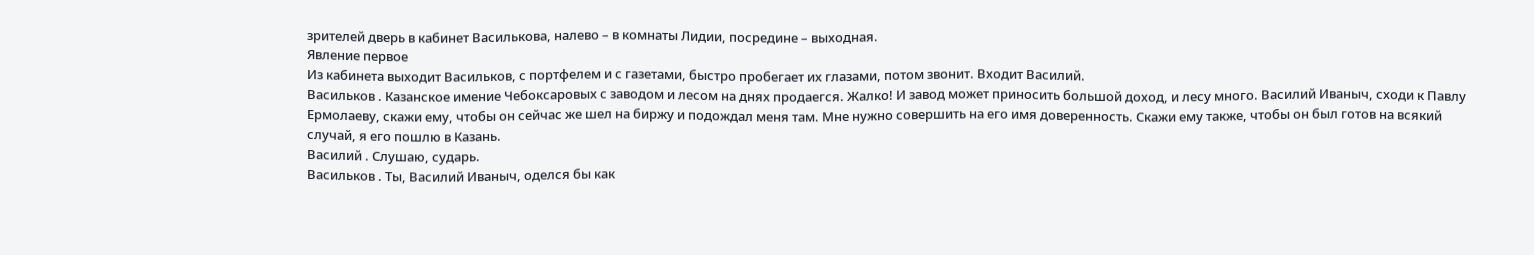зрителей дверь в кабинет Василькова, налево – в комнаты Лидии, посредине – выходная.
Явление первое
Из кабинета выходит Васильков, с портфелем и с газетами, быстро пробегает их глазами, потом звонит. Входит Василий.
Васильков . Казанское имение Чебоксаровых с заводом и лесом на днях продаегся. Жалко! И завод может приносить большой доход, и лесу много. Василий Иваныч, сходи к Павлу Ермолаеву, скажи ему, чтобы он сейчас же шел на биржу и подождал меня там. Мне нужно совершить на его имя доверенность. Скажи ему также, чтобы он был готов на всякий случай, я его пошлю в Казань.
Василий . Слушаю, сударь.
Васильков . Ты, Василий Иваныч, оделся бы как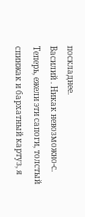поскладнее.
Василий . Никак невозможно‑с. Теперь, ежели эти сапоги, толстый спинжак и бархатный картуз, я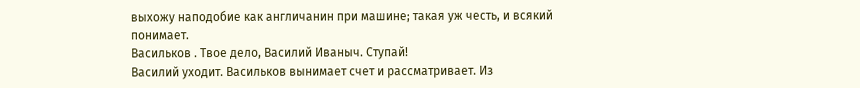выхожу наподобие как англичанин при машине; такая уж честь, и всякий понимает.
Васильков . Твое дело, Василий Иваныч. Ступай!
Василий уходит. Васильков вынимает счет и рассматривает. Из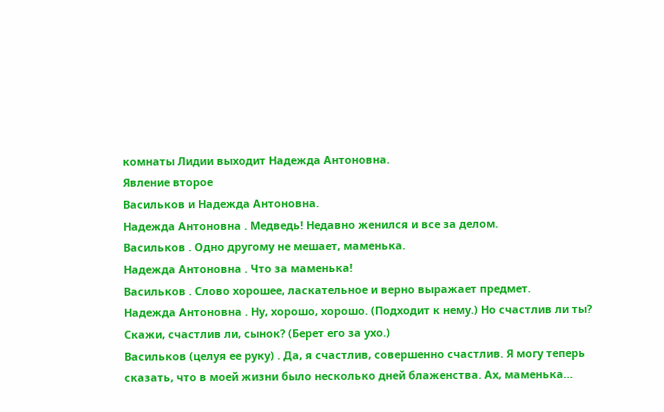комнаты Лидии выходит Надежда Антоновна.
Явление второе
Васильков и Надежда Антоновна.
Надежда Антоновна . Медведь! Недавно женился и все за делом.
Васильков . Одно другому не мешает, маменька.
Надежда Антоновна . Что за маменька!
Васильков . Слово хорошее, ласкательное и верно выражает предмет.
Надежда Антоновна . Ну, хорошо, хорошо. (Подходит к нему.) Но счастлив ли ты? Скажи, счастлив ли, сынок? (Берет его за ухо.)
Васильков (целуя ее руку) . Да, я счастлив, совершенно счастлив. Я могу теперь сказать, что в моей жизни было несколько дней блаженства. Ах, маменька…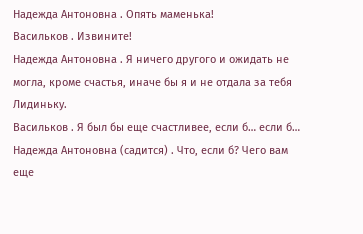Надежда Антоновна . Опять маменька!
Васильков . Извините!
Надежда Антоновна . Я ничего другого и ожидать не могла, кроме счастья, иначе бы я и не отдала за тебя Лидиньку.
Васильков . Я был бы еще счастливее, если б… если б…
Надежда Антоновна (садится) . Что, если б? Чего вам еще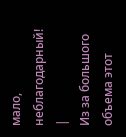мало, неблагодарный!
|
Из за большого объема этот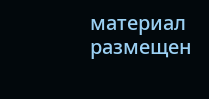материал размещен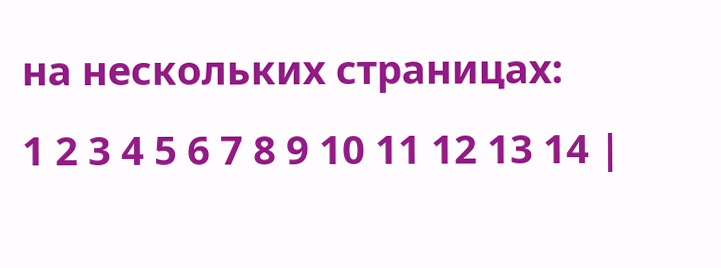на нескольких страницах:
1 2 3 4 5 6 7 8 9 10 11 12 13 14 |